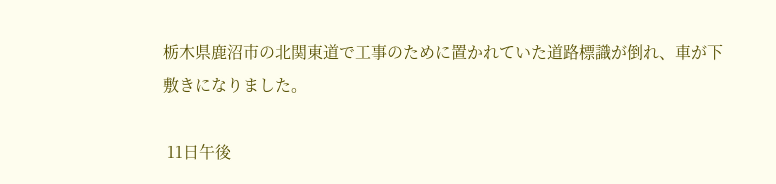栃木県鹿沼市の北関東道で工事のために置かれていた道路標識が倒れ、車が下敷きになりました。

 11日午後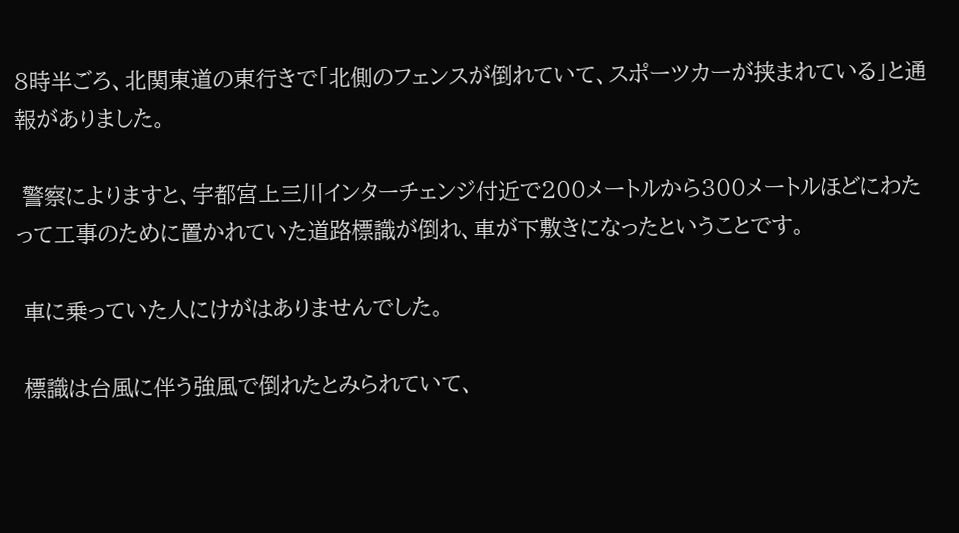8時半ごろ、北関東道の東行きで「北側のフェンスが倒れていて、スポーツカーが挟まれている」と通報がありました。

 警察によりますと、宇都宮上三川インターチェンジ付近で200メートルから300メートルほどにわたって工事のために置かれていた道路標識が倒れ、車が下敷きになったということです。

 車に乗っていた人にけがはありませんでした。

 標識は台風に伴う強風で倒れたとみられていて、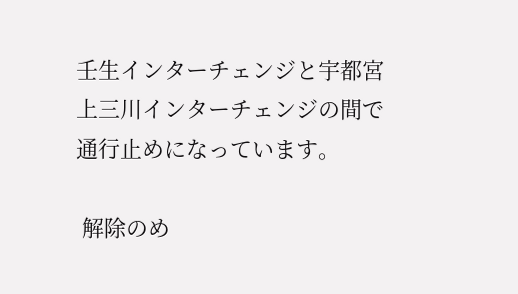壬生インターチェンジと宇都宮上三川インターチェンジの間で通行止めになっています。

 解除のめ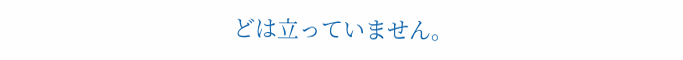どは立っていません。